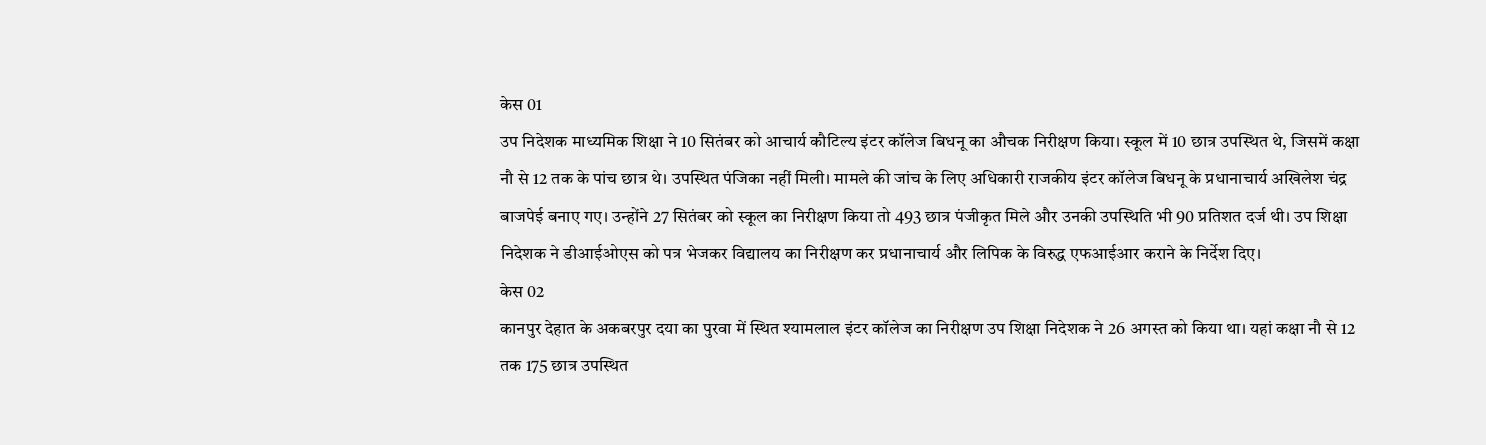केस 01
उप निदेशक माध्यमिक शिक्षा ने 10 सितंबर को आचार्य कौटिल्य इंटर कॉलेज बिधनू का औचक निरीक्षण किया। स्कूल में 10 छात्र उपस्थित थे, जिसमें कक्षा नौ से 12 तक के पांच छात्र थे। उपस्थित पंजिका नहीं मिली। मामले की जांच के लिए अधिकारी राजकीय इंटर कॉलेज बिधनू के प्रधानाचार्य अखिलेश चंद्र बाजपेई बनाए गए। उन्होंने 27 सितंबर को स्कूल का निरीक्षण किया तो 493 छात्र पंजीकृत मिले और उनकी उपस्थिति भी 90 प्रतिशत दर्ज थी। उप शिक्षा निदेशक ने डीआईओएस को पत्र भेजकर विद्यालय का निरीक्षण कर प्रधानाचार्य और लिपिक के विरुद्ध एफआईआर कराने के निर्देश दिए।
केस 02
कानपुर देहात के अकबरपुर दया का पुरवा में स्थित श्यामलाल इंटर कॉलेज का निरीक्षण उप शिक्षा निदेशक ने 26 अगस्त को किया था। यहां कक्षा नौ से 12 तक 175 छात्र उपस्थित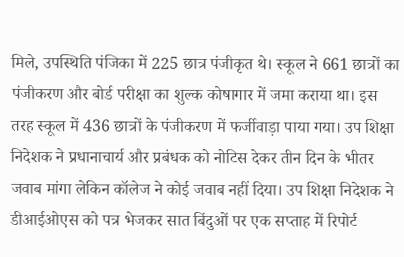मिले, उपस्थिति पंजिका में 225 छात्र पंजीकृत थे। स्कूल ने 661 छात्रों का पंजीकरण और बोर्ड परीक्षा का शुल्क कोषागार में जमा कराया था। इस तरह स्कूल में 436 छात्रों के पंजीकरण में फर्जीवाड़ा पाया गया। उप शिक्षा निदेशक ने प्रधानाचार्य और प्रबंधक को नोटिस देकर तीन दिन के भीतर जवाब मांगा लेकिन कॉलेज ने कोई जवाब नहीं दिया। उप शिक्षा निदेशक ने डीआईओएस को पत्र भेजकर सात बिंदुओं पर एक सप्ताह में रिपोर्ट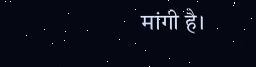मांगी है।